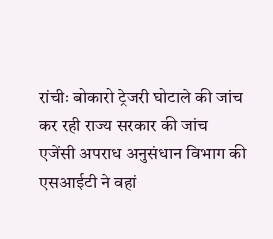रांचीः बोकारो ट्रेजरी घोटाले की जांच कर रही राज्य सरकार की जांच एजेंसी अपराध अनुसंधान विभाग की एसआईटी ने वहां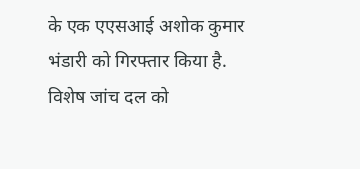के एक एएसआई अशोक कुमार भंडारी को गिरफ्तार किया है.
विशेष जांच दल को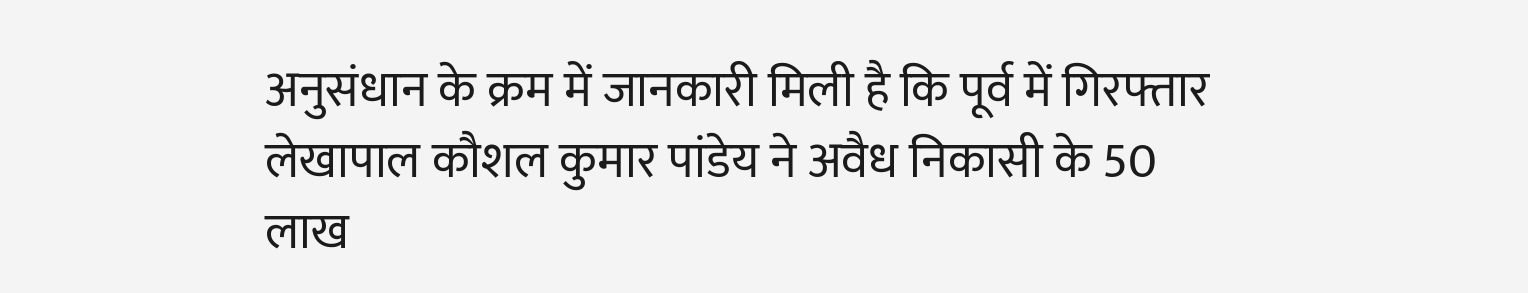अनुसंधान के क्रम में जानकारी मिली है कि पूर्व में गिरफ्तार लेखापाल कौशल कुमार पांडेय ने अवैध निकासी के 50 लाख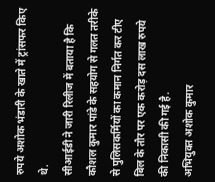रुपये अशोक भंडारी के खाते में ट्रांसफर किए थे.
सीआईडी ने जारी रिलीज में बताया है कि कौशल कुमार पांडे के सहयोग से गलत तरीके से पुलिसकर्मियों का कमान निर्गत कर टीए बिल के तौर पर एक करोड़ दस लाख रुपये की निकासी की गई है.
अभियुक्त अशोक कुमार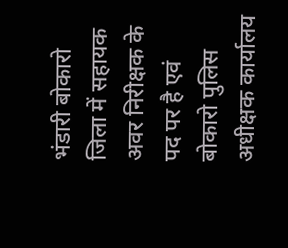भंडारी बोकारो जिला में सहायक अवर निरीक्षक के पद पर है एवं बोकारो पुलिस अधीक्षक कार्यालय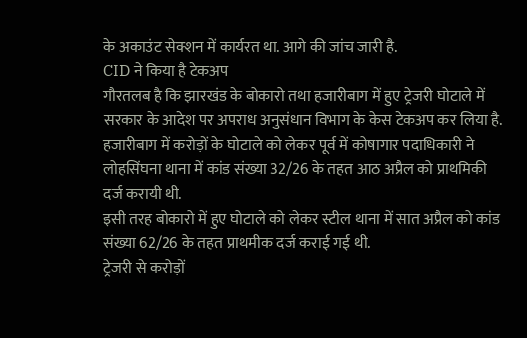के अकाउंट सेक्शन में कार्यरत था. आगे की जांच जारी है.
CID ने किया है टेकअप
गौरतलब है कि झारखंड के बोकारो तथा हजारीबाग में हुए ट्रेजरी घोटाले में सरकार के आदेश पर अपराध अनुसंधान विभाग के केस टेकअप कर लिया है.
हजारीबाग में करोड़ों के घोटाले को लेकर पूर्व में कोषागार पदाधिकारी ने लोहसिंघना थाना में कांड संख्या 32/26 के तहत आठ अप्रैल को प्राथमिकी दर्ज करायी थी.
इसी तरह बोकारो में हुए घोटाले को लेकर स्टील थाना में सात अप्रैल को कांड संख्या 62/26 के तहत प्राथमीक दर्ज कराई गई थी.
ट्रेजरी से करोड़ों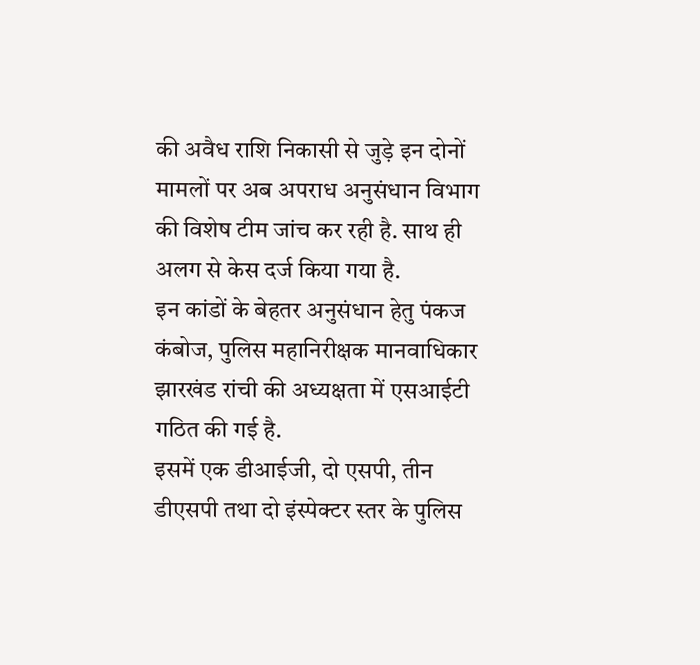की अवैध राशि निकासी से जुड़े इन दोनों मामलों पर अब अपराध अनुसंधान विभाग की विशेष टीम जांच कर रही है. साथ ही अलग से केस दर्ज किया गया है.
इन कांडों के बेहतर अनुसंधान हेतु पंकज कंबोज, पुलिस महानिरीक्षक मानवाधिकार झारखंड रांची की अध्यक्षता में एसआईटी गठित की गई है.
इसमें एक डीआईजी, दो एसपी, तीन डीएसपी तथा दो इंस्पेक्टर स्तर के पुलिस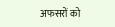अफसरों को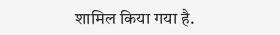शामिल किया गया है.